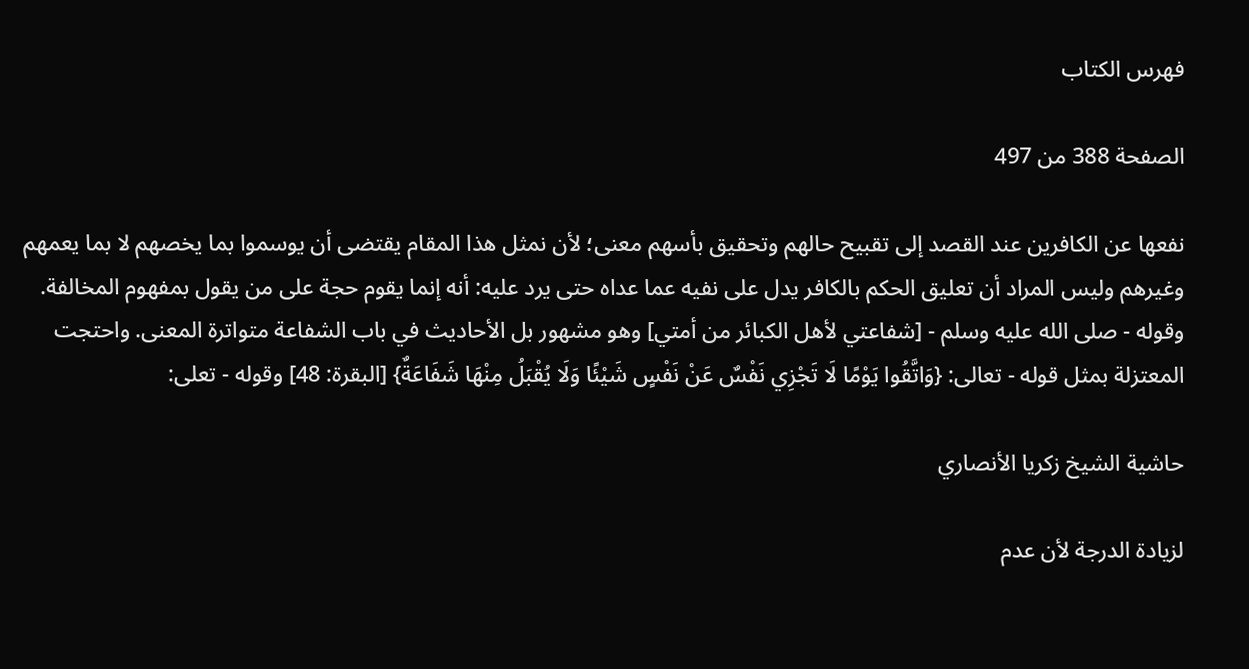فهرس الكتاب

الصفحة 388 من 497

نفعها عن الكافرين عند القصد إلى تقبيح حالهم وتحقيق بأسهم معنى؛ لأن نمثل هذا المقام يقتضى أن يوسموا بما يخصهم لا بما يعمهم وغيرهم وليس المراد أن تعليق الحكم بالكافر يدل على نفيه عما عداه حتى يرد عليه: أنه إنما يقوم حجة على من يقول بمفهوم المخالفة. وقوله - صلى الله عليه وسلم - [شفاعتي لأهل الكبائر من أمتي] وهو مشهور بل الأحاديث في باب الشفاعة متواترة المعنى. واحتجت المعتزلة بمثل قوله - تعالى: {وَاتَّقُوا يَوْمًا لَا تَجْزِي نَفْسٌ عَنْ نَفْسٍ شَيْئًا وَلَا يُقْبَلُ مِنْهَا شَفَاعَةٌ} [البقرة: 48] وقوله - تعلى:

حاشية الشيخ زكريا الأنصاري

لزيادة الدرجة لأن عدم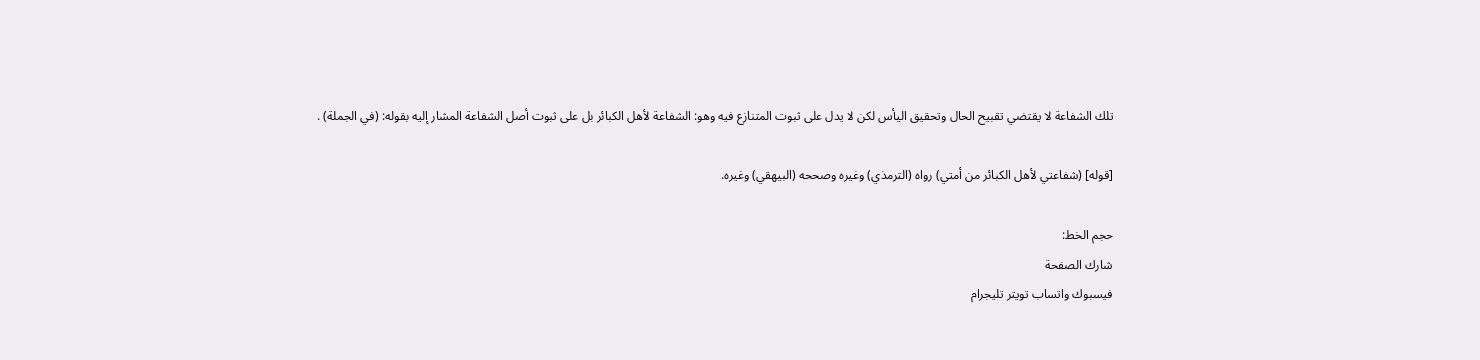تلك الشفاعة لا يقتضي تقبيح الحال وتحقيق اليأس لكن لا يدل على ثبوت المتنازع فيه وهو: الشفاعة لأهل الكبائر بل على ثبوت أصل الشفاعة المشار إليه بقوله: (في الجملة) .

[قوله] (شفاعتي لأهل الكبائر من أمتي) رواه (الترمذي) وغيره وصححه (البيهقي) وغيره.

حجم الخط:
شارك الصفحة
فيسبوك واتساب تويتر تليجرام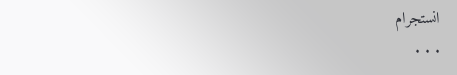انستجرام
. . .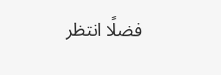فضلًا انتظر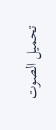تحميل الصوت